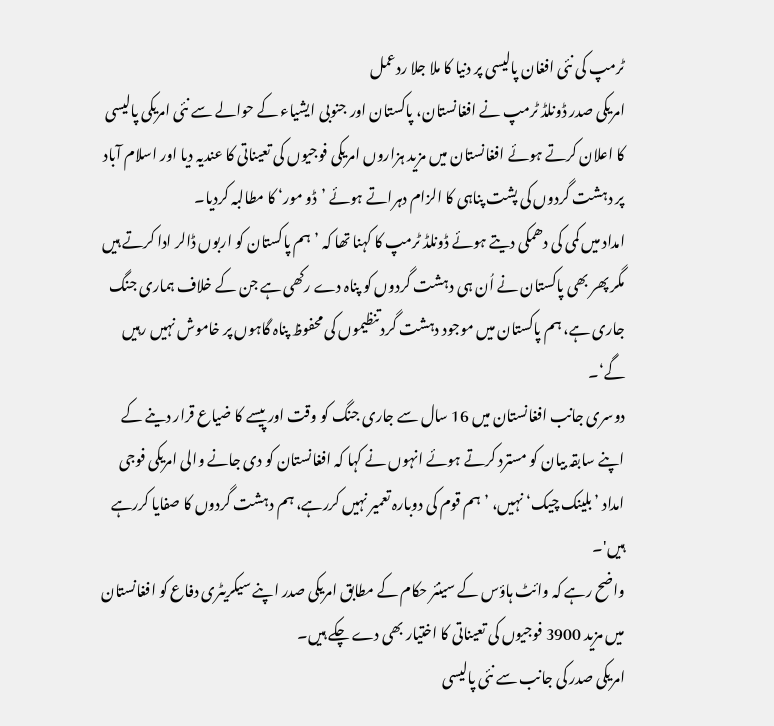ٹرمپ کی نئی افغان پالیسی پر دنیا کا ملا جلا ردعمل
امریکی صدر ڈونلڈ ٹرمپ نے افغانستان، پاکستان اور جنوبی ایشیاء کے حوالے سے نئی امریکی پالیسی کا اعلان کرتے ہوئے افغانستان میں مزید ہزاروں امریکی فوجیوں کی تعیناتی کا عندیہ دیا اور اسلام آباد پر دہشت گردوں کی پشت پناہی کا الزام دہراتے ہوئے ’ڈو مور‘ کا مطالبہ کردیا۔
امداد میں کمی کی دھمکی دیتے ہوئے ڈونلڈ ٹرمپ کا کہنا تھا کہ ’ہم پاکستان کو اربوں ڈالر ادا کرتے ہیں مگر پھر بھی پاکستان نے اُن ہی دہشت گردوں کو پناہ دے رکھی ہے جن کے خلاف ہماری جنگ جاری ہے، ہم پاکستان میں موجود دہشت گرد تنظیموں کی محفوظ پناہ گاہوں پر خاموش نہیں رہیں گے‘۔
دوسری جانب افغانستان میں 16 سال سے جاری جنگ کو وقت اور پیسے کا ضیاع قرار دینے کے اپنے سابقہ بیان کو مسترد کرتے ہوئے انہوں نے کہا کہ افغانستان کو دی جانے والی امریکی فوجی امداد ’بلینک چیک‘ نہیں، ’ہم قوم کی دوبارہ تعمیر نہیں کررہے، ہم دہشت گردوں کا صفایا کررہے ہیں'۔
واضح رہے کہ وائٹ ہاؤس کے سینئر حکام کے مطابق امریکی صدر اپنے سیکریٹری دفاع کو افغانستان میں مزید 3900 فوجیوں کی تعیناتی کا اختیار بھی دے چکے ہیں۔
امریکی صدر کی جانب سے نئی پالیسی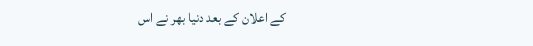کے اعلان کے بعد دنیا بھر نے اس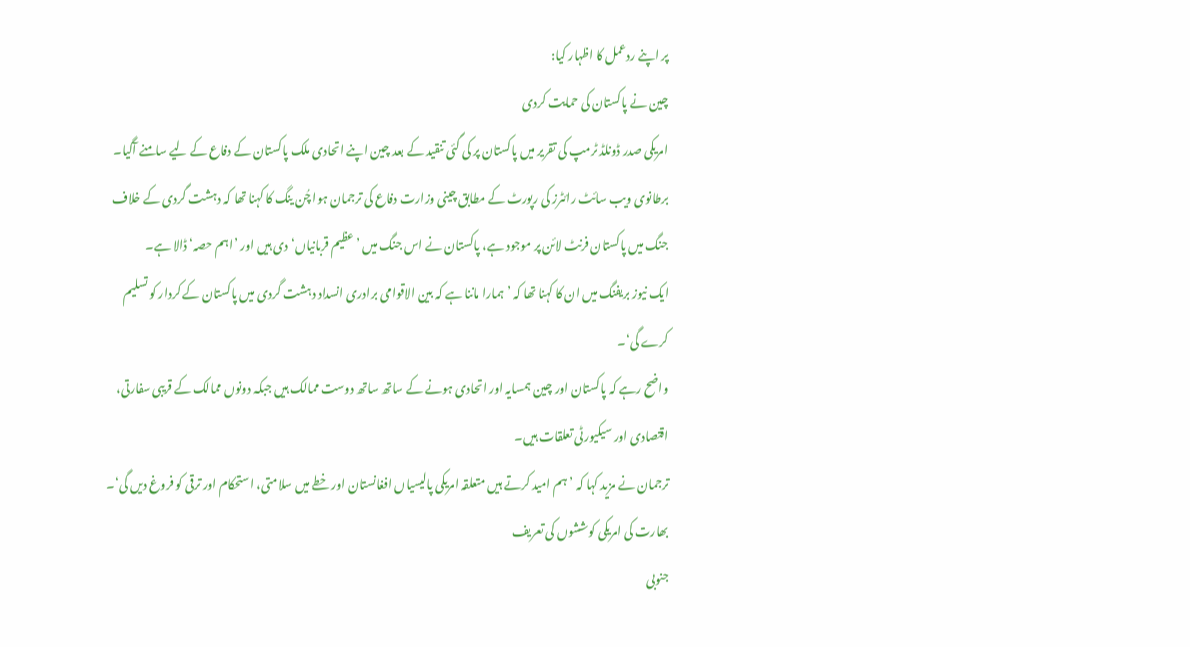پر اپنے ردعمل کا اظہار کیا:
چین نے پاکستان کی حمایت کردی
امریکی صدر ڈونلڈ ٹرمپ کی تقریر میں پاکستان پر کی گئی تنقید کے بعد چین اپنے اتحادی ملک پاکستان کے دفاع کے لیے سامنے آگیا۔
برطانوی ویب سائٹ رائٹرز کی رپورٹ کے مطابق چینی وزارت دفاع کی ترجمان ہوا چُن ینگ کا کہنا تھا کہ دہشت گردی کے خلاف جنگ میں پاکستان فرنٹ لائن پر موجود ہے، پاکستان نے اس جنگ میں ’عظیم قربانیاں‘ دی ہیں اور ’اہم حصہ‘ ڈالا ہے۔
ایک نیوز بریفنگ میں ان کا کہنا تھا کہ ’ہمارا ماننا ہے کہ بین الاقوامی برادری انسداد دہشت گردی میں پاکستان کے کردار کو تسلیم کرے گی‘۔
واضح رہے کہ پاکستان اور چین ہمسایہ اور اتحادی ہونے کے ساتھ ساتھ دوست ممالک ہیں جبکہ دونوں ممالک کے قریبی سفارتی، اقتصادی اور سیکیورٹی تعلقات ہیں۔
ترجمان نے مزید کہا کہ ’ہم امید کرتے ہیں متعلقہ امریکی پالیسیاں افغانستان اور خطے میں سلامتی، استحکام اور ترقی کو فروغ دیں گی‘۔
بھارت کی امریکی کوششوں کی تعریف
جنوبی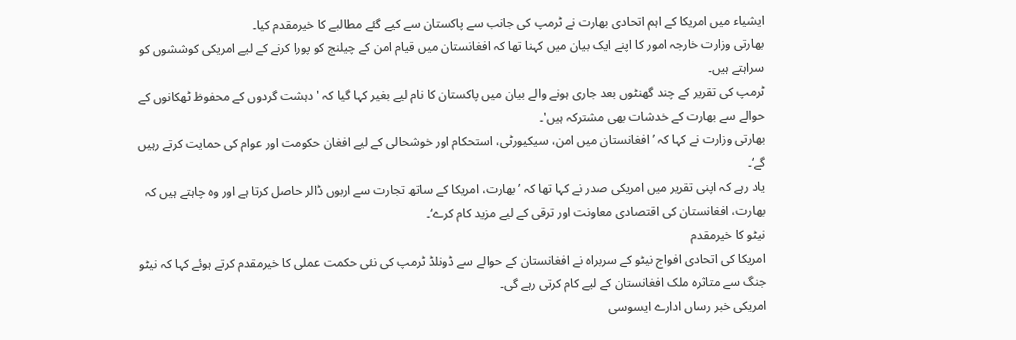ایشیاء میں امریکا کے اہم اتحادی بھارت نے ٹرمپ کی جانب سے پاکستان سے کیے گئے مطالبے کا خیرمقدم کیا۔
بھارتی وزارت خارجہ امور کا اپنے ایک بیان میں کہنا تھا کہ افغانستان میں قیام امن کے چیلنج کو پورا کرنے کے لیے امریکی کوششوں کو سراہتے ہیں۔
ٹرمپ کی تقریر کے چند گھنٹوں بعد جاری ہونے والے بیان میں پاکستان کا نام لیے بغیر کہا گیا کہ 'دہشت گردوں کے محفوظ ٹھکانوں کے حوالے سے بھارت کے خدشات بھی مشترکہ ہیں'۔
بھارتی وزارت نے کہا کہ ’افغانستان میں امن، سیکیورٹی، استحکام اور خوشحالی کے لیے افغان حکومت اور عوام کی حمایت کرتے رہیں گے‘۔
یاد رہے کہ اپنی تقریر میں امریکی صدر نے کہا تھا کہ ’بھارت، امریکا کے ساتھ تجارت سے اربوں ڈالر حاصل کرتا ہے اور وہ چاہتے ہیں کہ بھارت، افغانستان کی اقتصادی معاونت اور ترقی کے لیے مزید کام کرے‘۔
نیٹو کا خیرمقدم
امریکا کی اتحادی افواج نیٹو کے سربراہ نے افغانستان کے حوالے سے ڈونلڈ ٹرمپ کی نئی حکمت عملی کا خیرمقدم کرتے ہوئے کہا کہ نیٹو جنگ سے متاثرہ ملک افغانستان کے لیے کام کرتی رہے گی۔
امریکی خبر رساں ادارے ایسوسی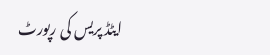ایٹڈ پریس کی رپورٹ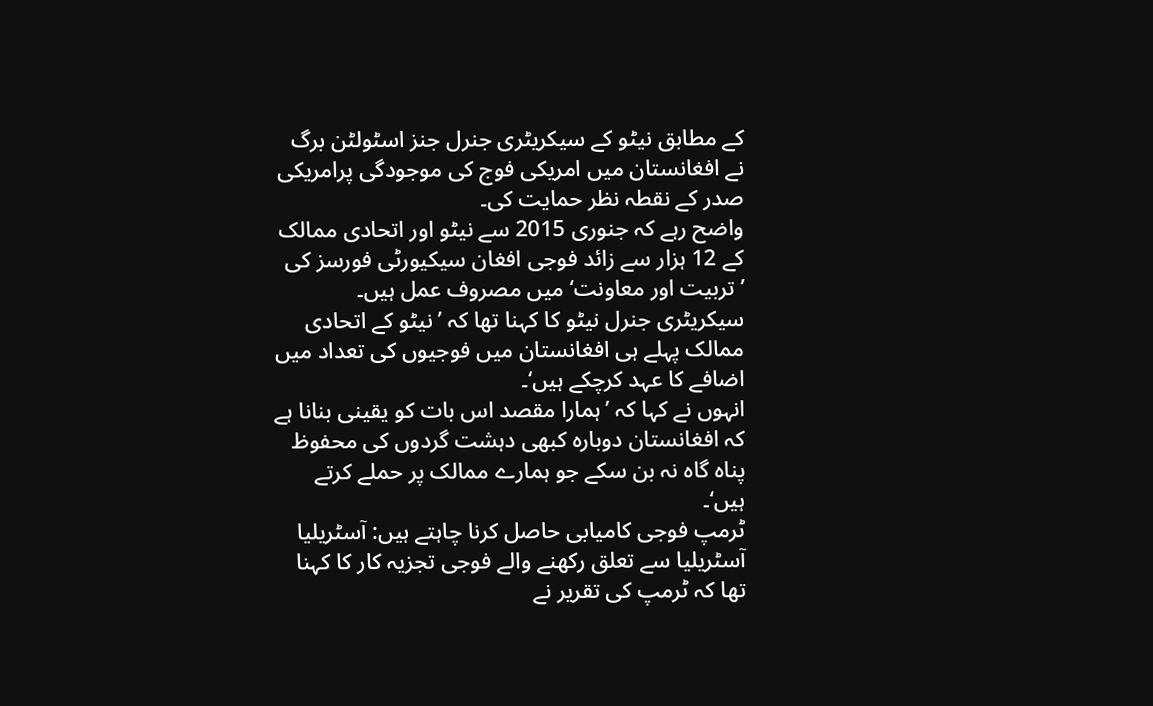کے مطابق نیٹو کے سیکریٹری جنرل جنز اسٹولٹن برگ نے افغانستان میں امریکی فوج کی موجودگی پرامریکی صدر کے نقطہ نظر حمایت کی۔
واضح رہے کہ جنوری 2015 سے نیٹو اور اتحادی ممالک کے 12 ہزار سے زائد فوجی افغان سیکیورٹی فورسز کی ’تربیت اور معاونت‘ میں مصروف عمل ہیں۔
سیکریٹری جنرل نیٹو کا کہنا تھا کہ ’نیٹو کے اتحادی ممالک پہلے ہی افغانستان میں فوجیوں کی تعداد میں اضافے کا عہد کرچکے ہیں‘۔
انہوں نے کہا کہ ’ہمارا مقصد اس بات کو یقینی بنانا ہے کہ افغانستان دوبارہ کبھی دہشت گردوں کی محفوظ پناہ گاہ نہ بن سکے جو ہمارے ممالک پر حملے کرتے ہیں‘۔
ٹرمپ فوجی کامیابی حاصل کرنا چاہتے ہیں: آسٹریلیا
آسٹریلیا سے تعلق رکھنے والے فوجی تجزیہ کار کا کہنا تھا کہ ٹرمپ کی تقریر نے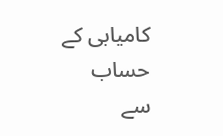کامیابی کے حساب سے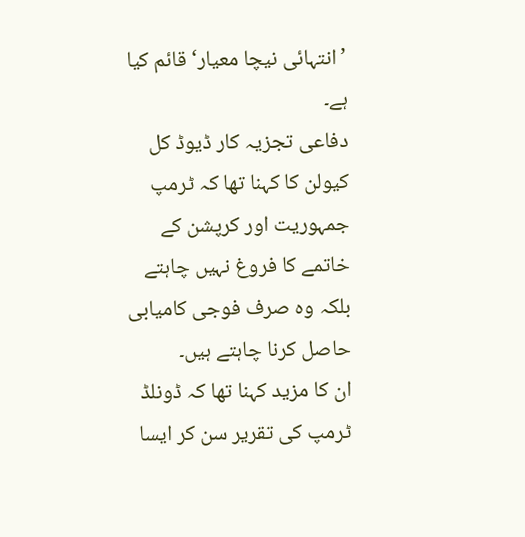’انتہائی نیچا معیار‘ قائم کیا ہے۔
دفاعی تجزیہ کار ڈیوڈ کل کیولن کا کہنا تھا کہ ٹرمپ جمہوریت اور کرپشن کے خاتمے کا فروغ نہیں چاہتے بلکہ وہ صرف فوجی کامیابی حاصل کرنا چاہتے ہیں۔
ان کا مزید کہنا تھا کہ ڈونلڈ ٹرمپ کی تقریر سن کر ایسا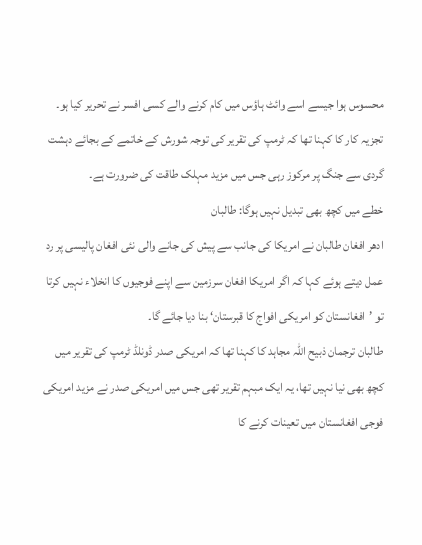محسوس ہوا جیسے اسے وائٹ ہاؤس میں کام کرنے والے کسی افسر نے تحریر کیا ہو۔
تجزیہ کار کا کہنا تھا کہ ٹرمپ کی تقریر کی توجہ شورش کے خاتمے کے بجائے دہشت گردی سے جنگ پر مرکوز رہی جس میں مزید مہلک طاقت کی ضرورت ہے۔
خطے میں کچھ بھی تبدیل نہیں ہوگا: طالبان
ادھر افغان طالبان نے امریکا کی جانب سے پیش کی جانے والی نئی افغان پالیسی پر رد عمل دیتے ہوئے کہا کہ اگر امریکا افغان سرزمین سے اپنے فوجیوں کا انخلاء نہیں کرتا تو ’افغانستان کو امریکی افواج کا قبرستان‘ بنا دیا جائے گا۔
طالبان ترجمان ذبیح اللہ مجاہد کا کہنا تھا کہ امریکی صدر ڈونلڈ ٹرمپ کی تقریر میں کچھ بھی نیا نہیں تھا، یہ ایک مبہم تقریر تھی جس میں امریکی صدر نے مزید امریکی فوجی افغانستان میں تعینات کرنے کا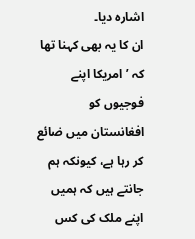اشارہ دیا۔
ان کا یہ بھی کہنا تھا کہ ’امریکا اپنے فوجیوں کو افغانستان میں ضائع کر رہا ہے، کیونکہ ہم جانتے ہیں کہ ہمیں اپنے ملک کی کس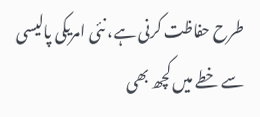طرح حفاظت کرنی ہے، نئی امریکی پالیسی سے خطے میں کچھ بھی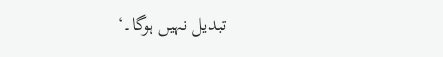تبدیل نہیں ہوگا۔‘